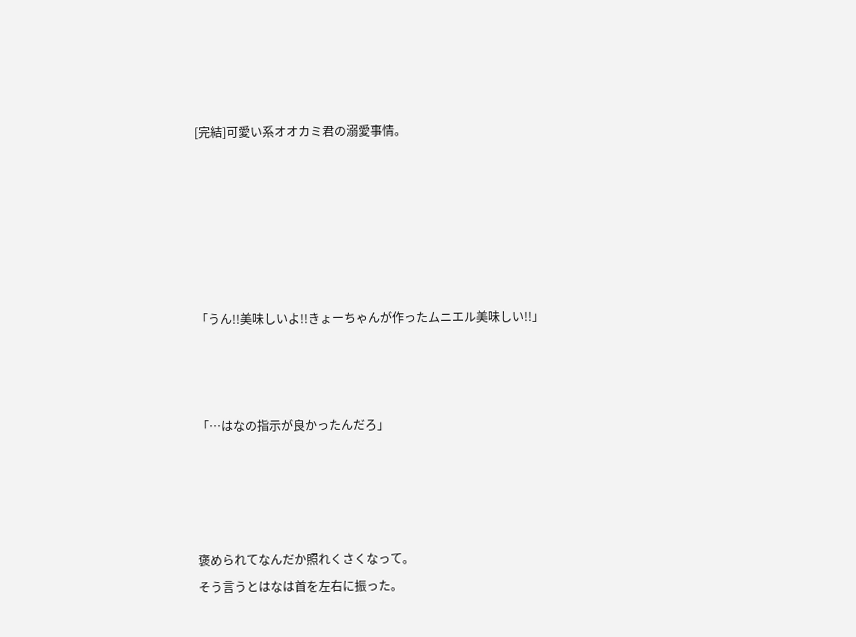[完結]可愛い系オオカミ君の溺愛事情。






「うん!!美味しいよ!!きょーちゃんが作ったムニエル美味しい!!」



「…はなの指示が良かったんだろ」




褒められてなんだか照れくさくなって。
そう言うとはなは首を左右に振った。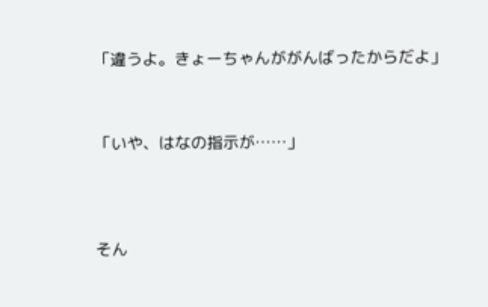「違うよ。きょーちゃんががんばったからだよ」



「いや、はなの指示が……」




そん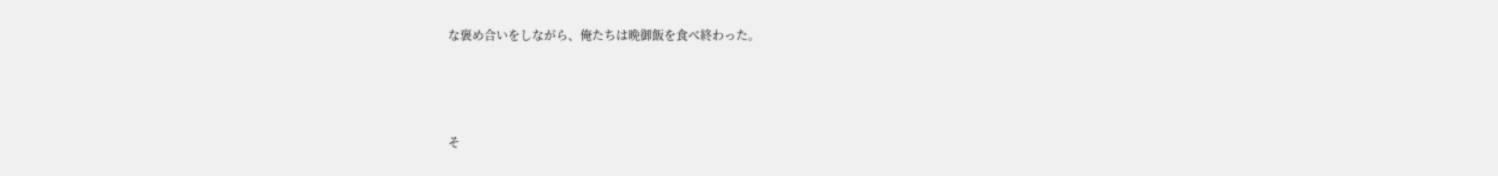な褒め合いをしながら、俺たちは晩御飯を食べ終わった。



そ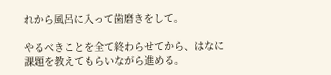れから風呂に入って歯磨きをして。

やるべきことを全て終わらせてから、はなに課題を教えてもらいながら進める。